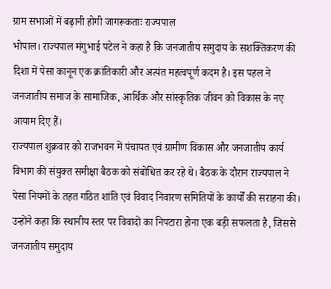ग्राम सभाओं में बढ़ानी होगी जागरूकताः राज्यपाल
भोपाल। राज्यपाल मंगुभाई पटेल ने कहा है कि जनजातीय समुदाय के सशक्तिकरण की दिशा में पेसा कानून एक क्रांतिकारी और अत्यंत महत्वपूर्ण कदम है। इस पहल ने जनजातीय समाज के सामाजिक, आर्थिक और सांस्कृतिक जीवन को विकास के नए आयाम दिए हैं।
राज्यपाल शुक्रवार को राजभवन में पंचायत एवं ग्रामीण विकास और जनजातीय कार्य विभाग की संयुक्त समीक्षा बैठक को संबोधित कर रहे थे। बैठक के दौरान राज्यपाल ने पेसा नियमों के तहत गठित शांति एवं विवाद निवारण समितियों के कार्यों की सराहना की। उन्होंने कहा कि स्थानीय स्तर पर विवादों का निपटारा होना एक बड़ी सफलता है, जिससे जनजातीय समुदाय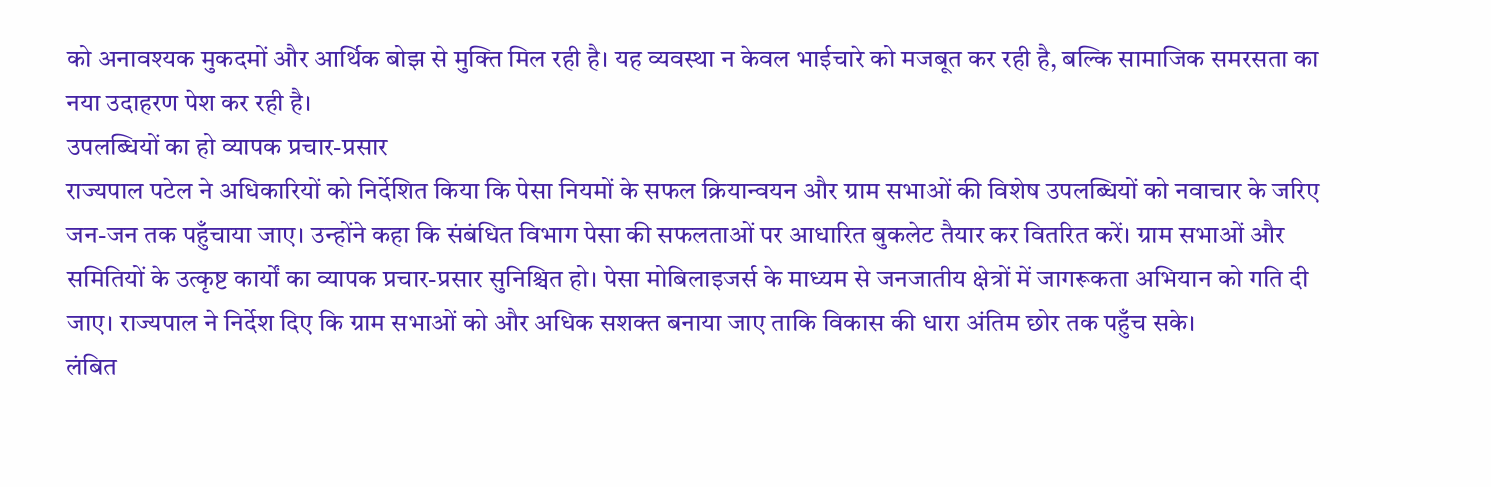को अनावश्यक मुकदमों और आर्थिक बोझ से मुक्ति मिल रही है। यह व्यवस्था न केवल भाईचारे को मजबूत कर रही है, बल्कि सामाजिक समरसता का नया उदाहरण पेश कर रही है।
उपलब्धियों का हो व्यापक प्रचार-प्रसार
राज्यपाल पटेल ने अधिकारियों को निर्देशित किया कि पेसा नियमों के सफल क्रियान्वयन और ग्राम सभाओं की विशेष उपलब्धियों को नवाचार के जरिए जन-जन तक पहुँचाया जाए। उन्होंने कहा कि संबंधित विभाग पेसा की सफलताओं पर आधारित बुकलेट तैयार कर वितरित करें। ग्राम सभाओं और समितियों के उत्कृष्ट कार्यों का व्यापक प्रचार-प्रसार सुनिश्चित हो। पेसा मोबिलाइजर्स के माध्यम से जनजातीय क्षेत्रों में जागरूकता अभियान को गति दी जाए। राज्यपाल ने निर्देश दिए कि ग्राम सभाओं को और अधिक सशक्त बनाया जाए ताकि विकास की धारा अंतिम छोर तक पहुँच सके।
लंबित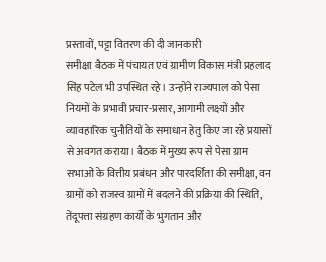प्रस्तावों, पट्टा वितरण की दी जानकारी
समीक्षा बैठक में पंचायत एवं ग्रामीण विकास मंत्री प्रहलाद सिंह पटेल भी उपस्थित रहे। उन्होंने राज्यपाल को पेसा नियमों के प्रभावी प्रचार-प्रसार, आगामी लक्ष्यों और व्यावहारिक चुनौतियों के समाधान हेतु किए जा रहे प्रयासों से अवगत कराया। बैठक में मुख्य रूप से पेसा ग्राम सभाओं के वित्तीय प्रबंधन और पारदर्शिता की समीक्षा, वन ग्रामों को राजस्व ग्रामों में बदलने की प्रक्रिया की स्थिति, तेंदूपत्ता संग्रहण कार्यों के भुगतान और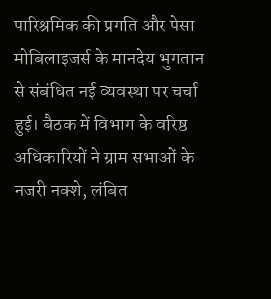पारिश्रमिक की प्रगति और पेसा मोबिलाइजर्स के मानदेय भुगतान से संबंधित नई व्यवस्था पर चर्चा हुई। बैठक में विभाग के वरिष्ठ अधिकारियों ने ग्राम सभाओं के नजरी नक्शे, लंबित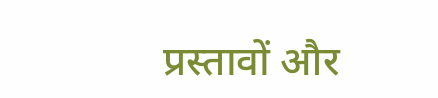प्रस्तावों और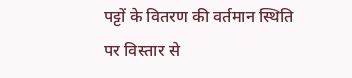पट्टों के वितरण की वर्तमान स्थिति पर विस्तार से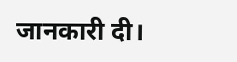जानकारी दी।